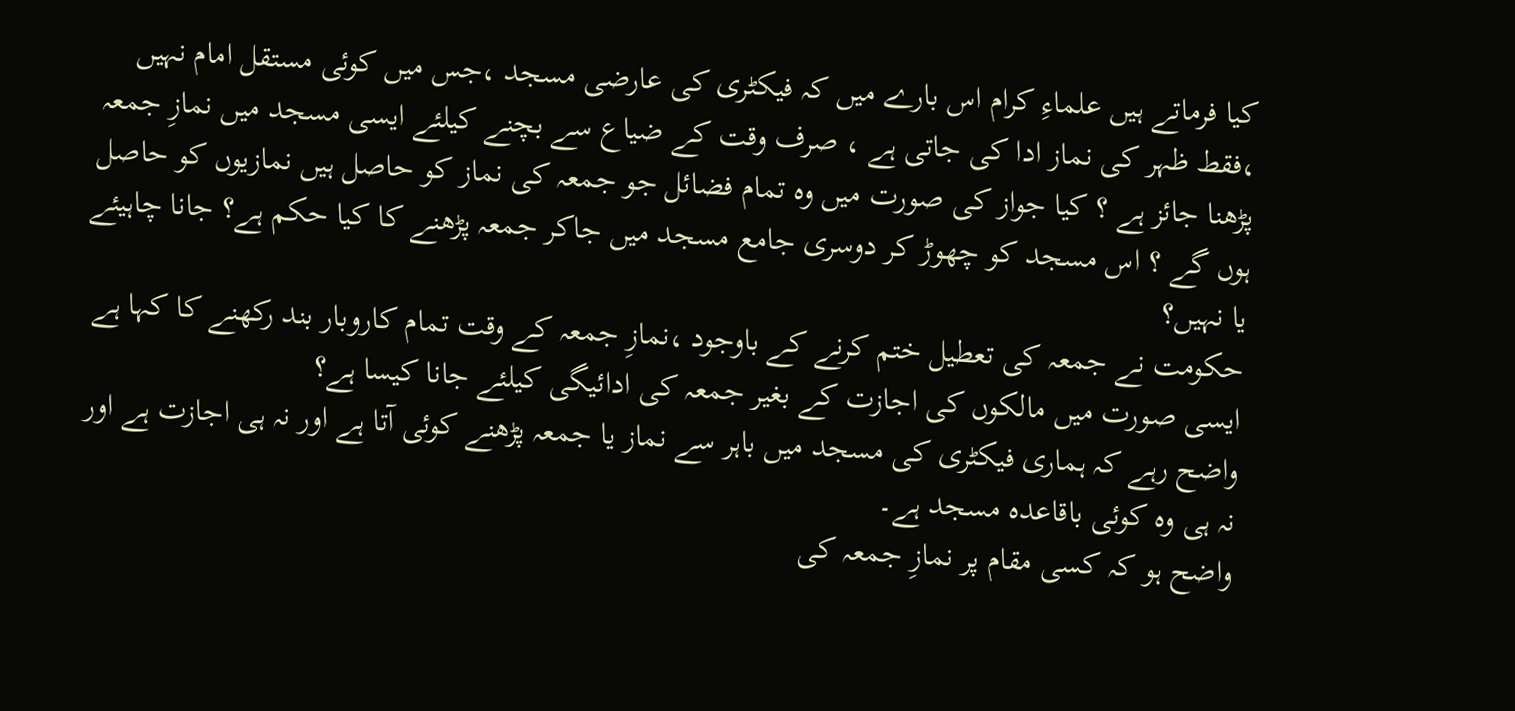کیا فرماتے ہیں علماءِ کرام اس بارے میں کہ فیکٹری کی عارضی مسجد ،جس میں کوئی مستقل امام نہیں ،فقط ظہر کی نماز ادا کی جاتی ہے ، صرف وقت کے ضیاع سے بچنے کیلئے ایسی مسجد میں نمازِ جمعہ پڑھنا جائز ہے ؟ کیا جواز کی صورت میں وہ تمام فضائل جو جمعہ کی نماز کو حاصل ہیں نمازیوں کو حاصل ہوں گے ؟ اس مسجد کو چھوڑ کر دوسری جامع مسجد میں جاکر جمعہ پڑھنے کا کیا حکم ہے؟ جانا چاہیئے یا نہیں؟
حکومت نے جمعہ کی تعطیل ختم کرنے کے باوجود ،نمازِ جمعہ کے وقت تمام کاروبار بند رکھنے کا کہا ہے ایسی صورت میں مالکوں کی اجازت کے بغیر جمعہ کی ادائیگی کیلئے جانا کیسا ہے؟
واضح رہے کہ ہماری فیکٹری کی مسجد میں باہر سے نماز یا جمعہ پڑھنے کوئی آتا ہے اور نہ ہی اجازت ہے اور نہ ہی وہ کوئی باقاعدہ مسجد ہے۔
واضح ہو کہ کسی مقام پر نمازِ جمعہ کی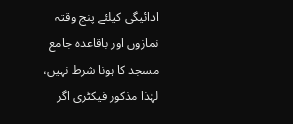ادائیگی کیلئے پنج وقتہ نمازوں اور باقاعدہ جامع مسجد کا ہونا شرط نہیں، لہٰذا مذکور فیکٹری اگر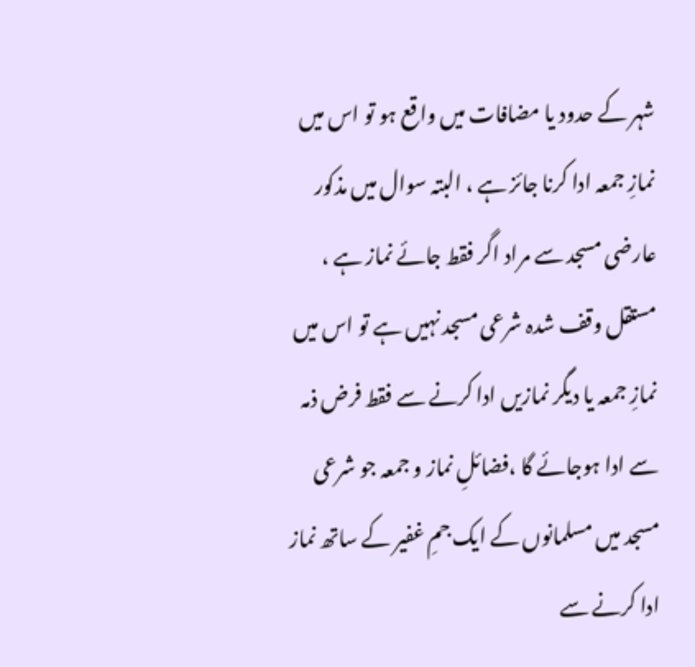شہر کے حدود یا مضافات میں واقع ہو تو اس میں نمازِ جمعہ ادا کرنا جائز ہے ، البتہ سوال میں مذکور عارضی مسجد سے مراد اگر فقط جائے نماز ہے ، مستقل وقف شدہ شرعی مسجد نہیں ہے تو اس میں نمازِ جمعہ یا دیگر نمازیں ادا کرنے سے فقط فرض ذمہ سے ادا ہوجائے گا ،فضائلِ نماز و جمعہ جو شرعی مسجد میں مسلمانوں کے ایک جمِ غفیر کے ساتھ نماز ادا کرنے سے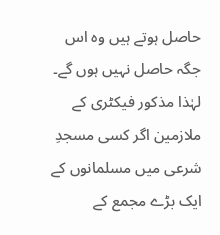حاصل ہوتے ہیں وہ اس جگہ حاصل نہیں ہوں گے۔
لہٰذا مذکور فیکٹری کے ملازمین اگر کسی مسجدِ شرعی میں مسلمانوں کے ایک بڑے مجمع کے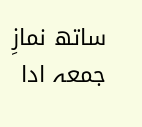ساتھ نمازِ جمعہ ادا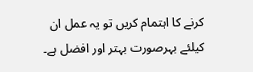کرنے کا اہتمام کریں تو یہ عمل ان کیلئے بہرصورت بہتر اور افضل ہے۔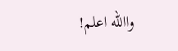واالله اعلم!